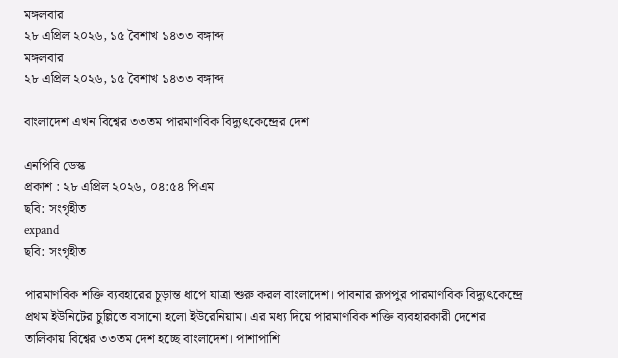মঙ্গলবার
২৮ এপ্রিল ২০২৬, ১৫ বৈশাখ ১৪৩৩ বঙ্গাব্দ
মঙ্গলবার
২৮ এপ্রিল ২০২৬, ১৫ বৈশাখ ১৪৩৩ বঙ্গাব্দ

বাংলাদেশ এখন বিশ্বের ৩৩তম পারমাণবিক বিদ্যুৎকেন্দ্রের দেশ

এনপিবি ডেস্ক
প্রকাশ : ২৮ এপ্রিল ২০২৬, ০৪:৫৪ পিএম
ছবি: সংগৃহীত
expand
ছবি: সংগৃহীত

পারমাণবিক শক্তি ব্যবহারের চূড়ান্ত ধাপে যাত্রা শুরু করল বাংলাদেশ। পাবনার রূপপুর পারমাণবিক বিদ্যুৎকেন্দ্রে প্রথম ইউনিটের চুল্লিতে বসানো হলো ইউরেনিয়াম। এর মধ্য দিয়ে পারমাণবিক শক্তি ব্যবহারকারী দেশের তালিকায় বিশ্বের ৩৩তম দেশ হচ্ছে বাংলাদেশ। পাশাপাশি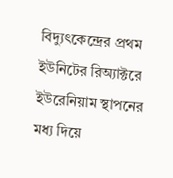বিদ্যুৎকেন্দ্রের প্রথম ইউনিটের রিঅ্যাক্টরে ইউরেনিয়াম স্থাপনের মধ্য দিয়ে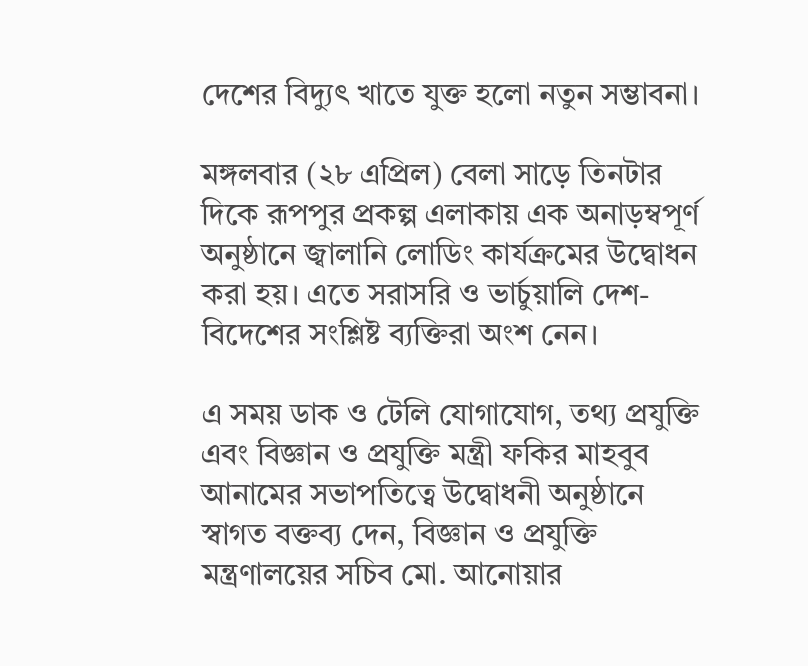দেশের বিদ্যুৎ খাতে যুক্ত হলো নতুন সম্ভাবনা।

মঙ্গলবার (২৮ এপ্রিল) বেলা সাড়ে তিনটার দিকে রূপপুর প্রকল্প এলাকায় এক অনাড়ম্বপূর্ণ অনুষ্ঠানে জ্বালানি লোডিং কার্যক্রমের উদ্বোধন করা হয়। এতে সরাসরি ও ভার্চুয়ালি দেশ-বিদেশের সংশ্লিষ্ট ব্যক্তিরা অংশ নেন।

এ সময় ডাক ও টেলি যোগাযোগ, তথ্য প্রযুক্তি এবং বিজ্ঞান ও প্রযুক্তি মন্ত্রী ফকির মাহবুব আনামের সভাপতিত্বে উদ্বোধনী অনুষ্ঠানে স্বাগত বক্তব্য দেন, বিজ্ঞান ও প্রযুক্তি মন্ত্রণালয়ের সচিব মো. আনোয়ার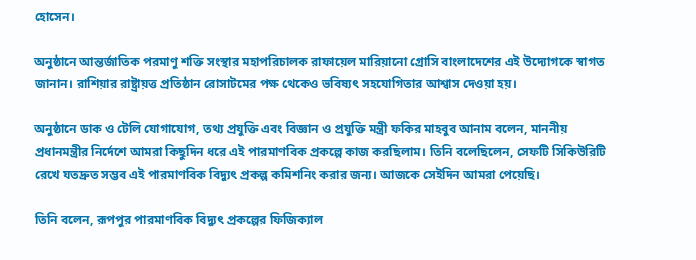হোসেন।

অনুষ্ঠানে আন্তর্জাতিক পরমাণু শক্তি সংস্থার মহাপরিচালক রাফায়েল মারিয়ানো গ্রোসি বাংলাদেশের এই উদ্যোগকে স্বাগত জানান। রাশিয়ার রাষ্ট্রায়ত্ত প্রতিষ্ঠান রোসাটমের পক্ষ থেকেও ভবিষ্যৎ সহযোগিতার আশ্বাস দেওয়া হয়।

অনুষ্ঠানে ডাক ও টেলি যোগাযোগ, তথ্য প্রযুক্তি এবং বিজ্ঞান ও প্রযুক্তি মন্ত্রী ফকির মাহবুব আনাম বলেন, মাননীয় প্রধানমন্ত্রীর নির্দেশে আমরা কিছুদিন ধরে এই পারমাণবিক প্রকল্পে কাজ করছিলাম। তিনি বলেছিলেন, সেফটি সিকিউরিটি রেখে যতদ্রুত সম্ভব এই পারমাণবিক বিদ্যুৎ প্রকল্প কমিশনিং করার জন্য। আজকে সেইদিন আমরা পেয়েছি।

তিনি বলেন, রূপপুর পারমাণবিক বিদ্যুৎ প্রকল্পের ফিজিক্যাল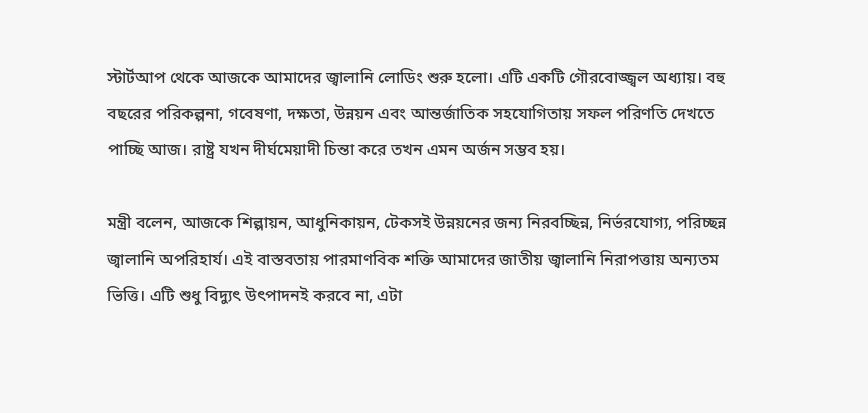স্টার্টআপ থেকে আজকে আমাদের জ্বালানি লোডিং শুরু হলো। এটি একটি গৌরবোজ্জ্বল অধ্যায়। বহু বছরের পরিকল্পনা, গবেষণা, দক্ষতা, উন্নয়ন এবং আন্তর্জাতিক সহযোগিতায় সফল পরিণতি দেখতে পাচ্ছি আজ। রাষ্ট্র যখন দীর্ঘমেয়াদী চিন্তা করে তখন এমন অর্জন সম্ভব হয়।

মন্ত্রী বলেন, আজকে শিল্পায়ন, আধুনিকায়ন, টেকসই উন্নয়নের জন্য নিরবচ্ছিন্ন, নির্ভরযোগ্য, পরিচ্ছন্ন জ্বালানি অপরিহার্য। এই বাস্তবতায় পারমাণবিক শক্তি আমাদের জাতীয় জ্বালানি নিরাপত্তায় অন্যতম ভিত্তি। এটি শুধু বিদ্যুৎ উৎপাদনই করবে না, এটা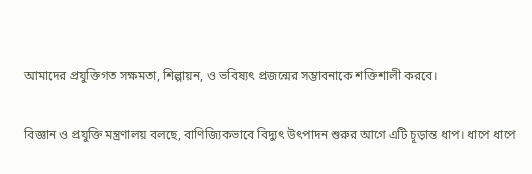আমাদের প্রযুক্তিগত সক্ষমতা, শিল্পায়ন, ও ভবিষ্যৎ প্রজন্মের সম্ভাবনাকে শক্তিশালী করবে।

বিজ্ঞান ও প্রযুক্তি মন্ত্রণালয় বলছে, বাণিজ্যিকভাবে বিদ্যুৎ উৎপাদন শুরুর আগে এটি চূড়ান্ত ধাপ। ধাপে ধাপে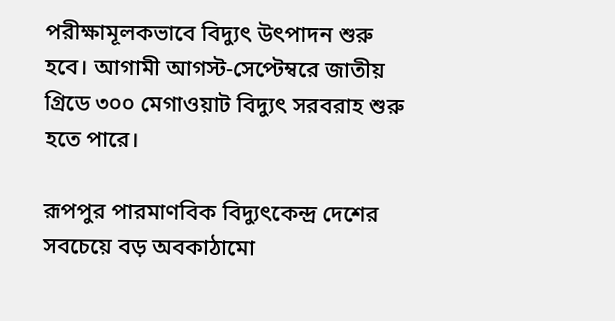পরীক্ষামূলকভাবে বিদ্যুৎ উৎপাদন শুরু হবে। আগামী আগস্ট-সেপ্টেম্বরে জাতীয় গ্রিডে ৩০০ মেগাওয়াট বিদ্যুৎ সরবরাহ শুরু হতে পারে।

রূপপুর পারমাণবিক বিদ্যুৎকেন্দ্র দেশের সবচেয়ে বড় অবকাঠামো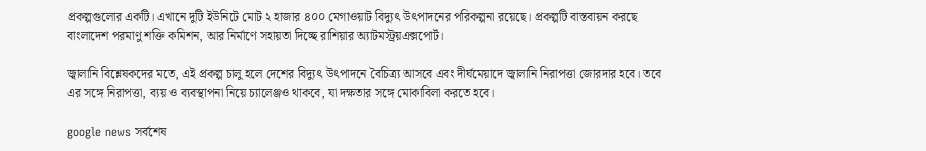প্রকল্পগুলোর একটি। এখানে দুটি ইউনিটে মোট ২ হাজার ৪০০ মেগাওয়াট বিদ্যুৎ উৎপাদনের পরিকল্পনা রয়েছে। প্রকল্পটি বাস্তবায়ন করছে বাংলাদেশ পরমাণু শক্তি কমিশন, আর নির্মাণে সহায়তা দিচ্ছে রাশিয়ার অ্যাটমস্ট্রয়এক্সপোর্ট।

জ্বালানি বিশ্লেষকদের মতে, এই প্রকল্প চালু হলে দেশের বিদ্যুৎ উৎপাদনে বৈচিত্র্য আসবে এবং দীর্ঘমেয়াদে জ্বালানি নিরাপত্তা জোরদার হবে। তবে এর সঙ্গে নিরাপত্তা, ব্যয় ও ব্যবস্থাপনা নিয়ে চ্যালেঞ্জও থাকবে, যা দক্ষতার সঙ্গে মোকাবিলা করতে হবে।

google news সর্বশেষ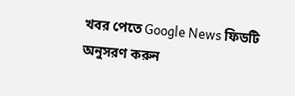খবর পেতে Google News ফিডটি অনুসরণ করুন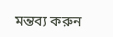মন্তব্য করুন